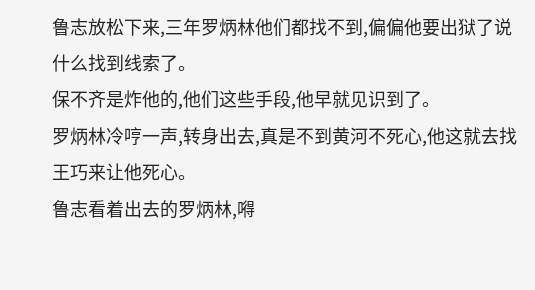鲁志放松下来,三年罗炳林他们都找不到,偏偏他要出狱了说什么找到线索了。
保不齐是炸他的,他们这些手段,他早就见识到了。
罗炳林冷哼一声,转身出去,真是不到黄河不死心,他这就去找王巧来让他死心。
鲁志看着出去的罗炳林,嘚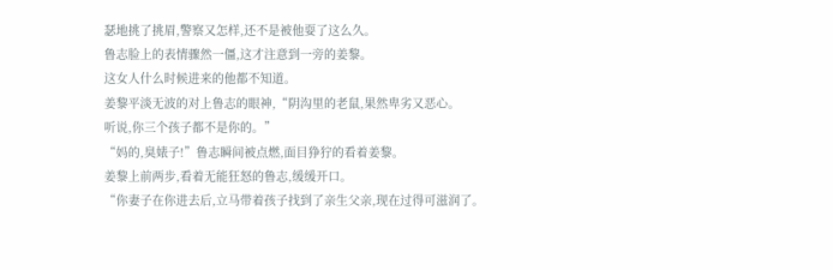瑟地挑了挑眉,警察又怎样,还不是被他耍了这么久。
鲁志脸上的表情骤然一僵,这才注意到一旁的姜黎。
这女人什么时候进来的他都不知道。
姜黎平淡无波的对上鲁志的眼神,“阴沟里的老鼠,果然卑劣又恶心。
听说,你三个孩子都不是你的。”
“妈的,臭婊子!”鲁志瞬间被点燃,面目狰狞的看着姜黎。
姜黎上前两步,看着无能狂怒的鲁志,缓缓开口。
“你妻子在你进去后,立马带着孩子找到了亲生父亲,现在过得可滋润了。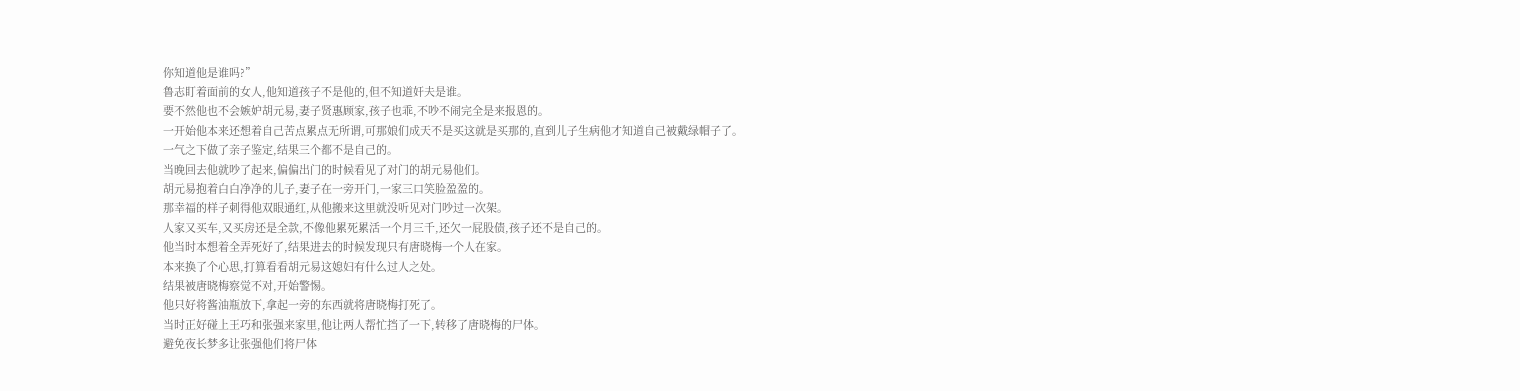你知道他是谁吗?”
鲁志盯着面前的女人,他知道孩子不是他的,但不知道奸夫是谁。
要不然他也不会嫉妒胡元易,妻子贤惠顾家,孩子也乖,不吵不闹完全是来报恩的。
一开始他本来还想着自己苦点累点无所谓,可那娘们成天不是买这就是买那的,直到儿子生病他才知道自己被戴绿帽子了。
一气之下做了亲子鉴定,结果三个都不是自己的。
当晚回去他就吵了起来,偏偏出门的时候看见了对门的胡元易他们。
胡元易抱着白白净净的儿子,妻子在一旁开门,一家三口笑脸盈盈的。
那幸福的样子刺得他双眼通红,从他搬来这里就没听见对门吵过一次架。
人家又买车,又买房还是全款,不像他累死累活一个月三千,还欠一屁股债,孩子还不是自己的。
他当时本想着全弄死好了,结果进去的时候发现只有唐晓梅一个人在家。
本来换了个心思,打算看看胡元易这媳妇有什么过人之处。
结果被唐晓梅察觉不对,开始警惕。
他只好将酱油瓶放下,拿起一旁的东西就将唐晓梅打死了。
当时正好碰上王巧和张强来家里,他让两人帮忙挡了一下,转移了唐晓梅的尸体。
避免夜长梦多让张强他们将尸体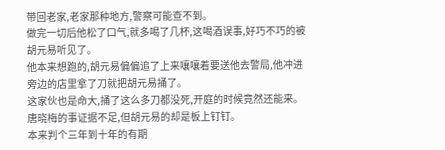带回老家,老家那种地方,警察可能查不到。
做完一切后他松了口气,就多喝了几杯,这喝酒误事,好巧不巧的被胡元易听见了。
他本来想跑的,胡元易偏偏追了上来嚷嚷着要送他去警局,他冲进旁边的店里拿了刀就把胡元易捅了。
这家伙也是命大,捅了这么多刀都没死,开庭的时候竟然还能来。
唐晓梅的事证据不足,但胡元易的却是板上钉钉。
本来判个三年到十年的有期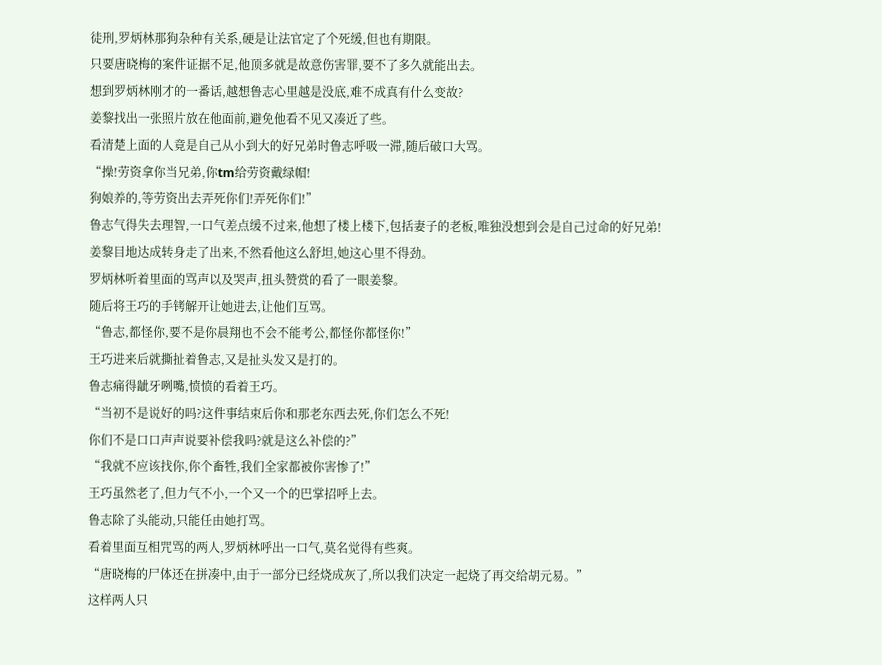徒刑,罗炳林那狗杂种有关系,硬是让法官定了个死缓,但也有期限。
只要唐晓梅的案件证据不足,他顶多就是故意伤害罪,要不了多久就能出去。
想到罗炳林刚才的一番话,越想鲁志心里越是没底,难不成真有什么变故?
姜黎找出一张照片放在他面前,避免他看不见又凑近了些。
看清楚上面的人竟是自己从小到大的好兄弟时鲁志呼吸一滞,随后破口大骂。
“操!劳资拿你当兄弟,你tm给劳资戴绿帽!
狗娘养的,等劳资出去弄死你们!弄死你们!”
鲁志气得失去理智,一口气差点缓不过来,他想了楼上楼下,包括妻子的老板,唯独没想到会是自己过命的好兄弟!
姜黎目地达成转身走了出来,不然看他这么舒坦,她这心里不得劲。
罗炳林听着里面的骂声以及哭声,扭头赞赏的看了一眼姜黎。
随后将王巧的手铐解开让她进去,让他们互骂。
“鲁志,都怪你,要不是你晨翔也不会不能考公,都怪你都怪你!”
王巧进来后就撕扯着鲁志,又是扯头发又是打的。
鲁志痛得龇牙咧嘴,愤愤的看着王巧。
“当初不是说好的吗?这件事结束后你和那老东西去死,你们怎么不死!
你们不是口口声声说要补偿我吗?就是这么补偿的?”
“我就不应该找你,你个畜牲,我们全家都被你害惨了!”
王巧虽然老了,但力气不小,一个又一个的巴掌招呼上去。
鲁志除了头能动,只能任由她打骂。
看着里面互相咒骂的两人,罗炳林呼出一口气,莫名觉得有些爽。
“唐晓梅的尸体还在拼凑中,由于一部分已经烧成灰了,所以我们决定一起烧了再交给胡元易。”
这样两人只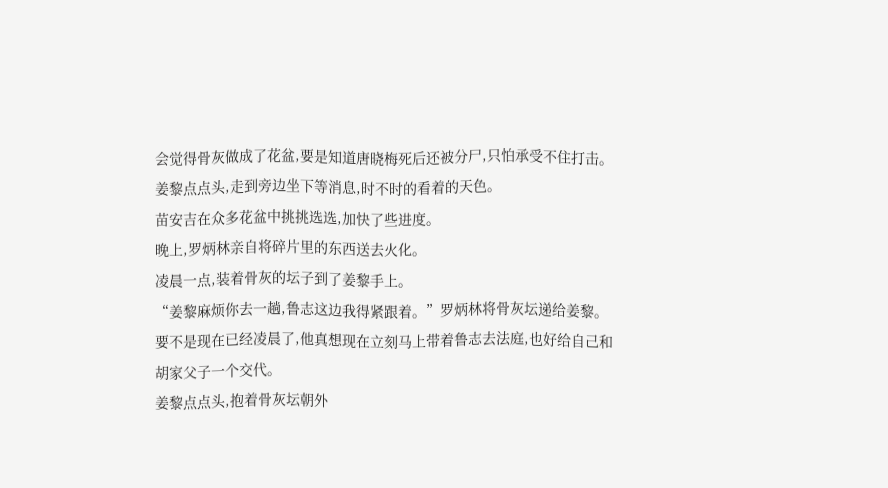会觉得骨灰做成了花盆,要是知道唐晓梅死后还被分尸,只怕承受不住打击。
姜黎点点头,走到旁边坐下等消息,时不时的看着的天色。
苗安吉在众多花盆中挑挑选选,加快了些进度。
晚上,罗炳林亲自将碎片里的东西送去火化。
凌晨一点,装着骨灰的坛子到了姜黎手上。
“姜黎麻烦你去一趟,鲁志这边我得紧跟着。”罗炳林将骨灰坛递给姜黎。
要不是现在已经凌晨了,他真想现在立刻马上带着鲁志去法庭,也好给自己和胡家父子一个交代。
姜黎点点头,抱着骨灰坛朝外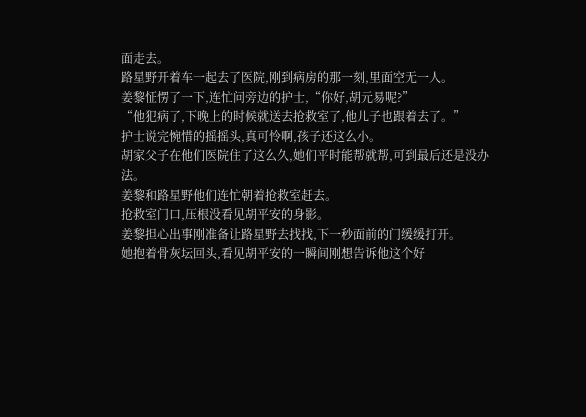面走去。
路星野开着车一起去了医院,刚到病房的那一刻,里面空无一人。
姜黎怔愣了一下,连忙问旁边的护士,“你好,胡元易呢?”
“他犯病了,下晚上的时候就送去抢救室了,他儿子也跟着去了。”
护士说完惋惜的摇摇头,真可怜啊,孩子还这么小。
胡家父子在他们医院住了这么久,她们平时能帮就帮,可到最后还是没办法。
姜黎和路星野他们连忙朝着抢救室赶去。
抢救室门口,压根没看见胡平安的身影。
姜黎担心出事刚准备让路星野去找找,下一秒面前的门缓缓打开。
她抱着骨灰坛回头,看见胡平安的一瞬间刚想告诉他这个好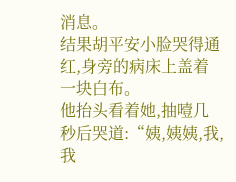消息。
结果胡平安小脸哭得通红,身旁的病床上盖着一块白布。
他抬头看着她,抽噎几秒后哭道:“姨,姨姨,我,我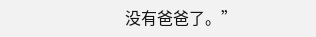没有爸爸了。”